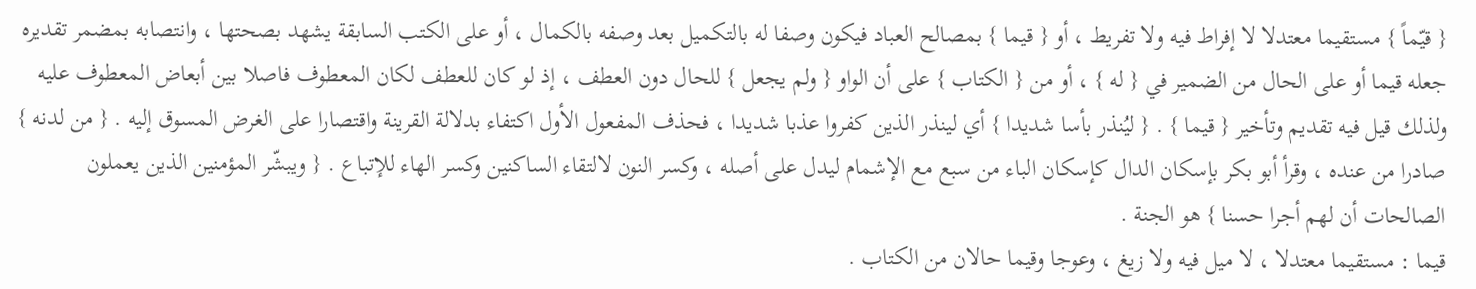{ قيّماً } مستقيما معتدلا لا إفراط فيه ولا تفريط ، أو { قيما } بمصالح العباد فيكون وصفا له بالتكميل بعد وصفه بالكمال ، أو على الكتب السابقة يشهد بصحتها ، وانتصابه بمضمر تقديره جعله قيما أو على الحال من الضمير في { له } ، أو من { الكتاب } على أن الواو { ولم يجعل } للحال دون العطف ، إذ لو كان للعطف لكان المعطوف فاصلا بين أبعاض المعطوف عليه ولذلك قيل فيه تقديم وتأخير { قيما } . { ليُنذر بأسا شديدا } أي لينذر الذين كفروا عذبا شديدا ، فحذف المفعول الأول اكتفاء بدلالة القرينة واقتصارا على الغرض المسوق إليه . { من لدنه } صادرا من عنده ، وقرأ أبو بكر بإسكان الدال كإسكان الباء من سبع مع الإشمام ليدل على أصله ، وكسر النون لالتقاء الساكنين وكسر الهاء للإتباع . { ويبشّر المؤمنين الذين يعملون الصالحات أن لهم أجرا حسنا } هو الجنة .
قيما : مستقيما معتدلا ، لا ميل فيه ولا زيغ ، وعوجا وقيما حالان من الكتاب .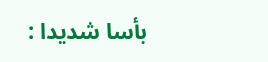بأسا شديدا :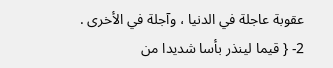عقوبة عاجلة في الدنيا ، وآجلة في الأخرى .
2- { قيما لينذر بأسا شديدا من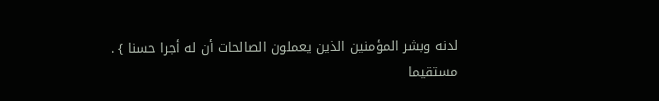لدنه وبشر المؤمنين الذين يعملون الصالحات أن له أجرا حسنا } .
مستقيما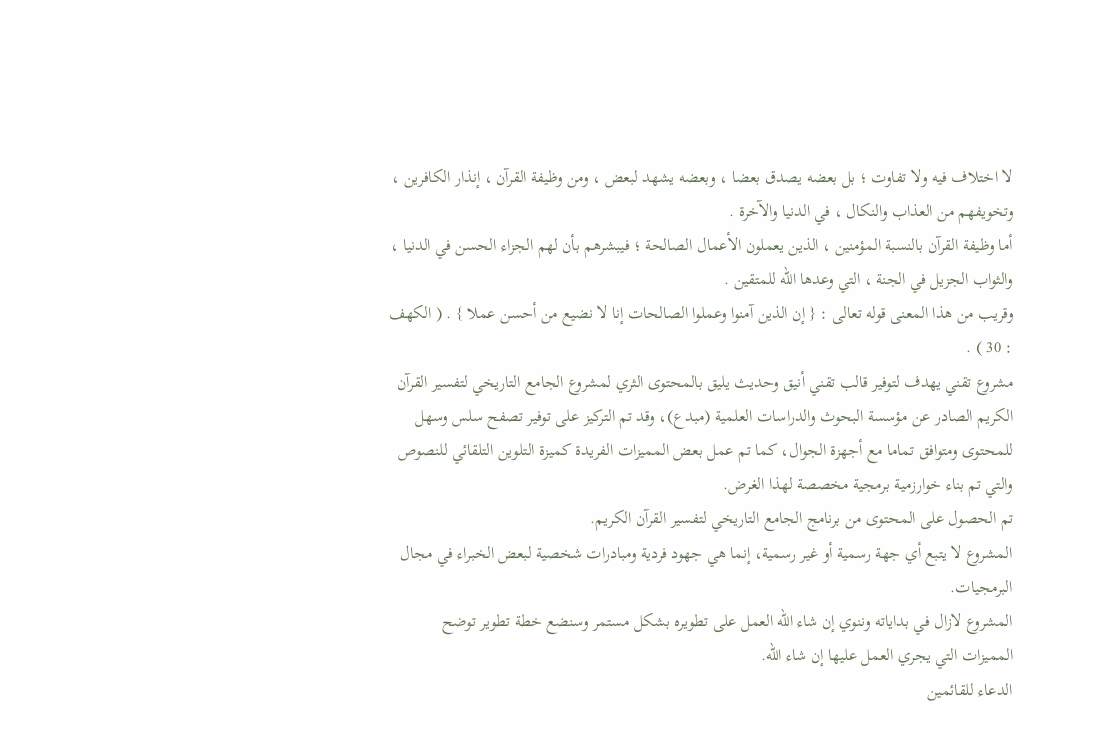لا اختلاف فيه ولا تفاوت ؛ بل بعضه يصدق بعضا ، وبعضه يشهد لبعض ، ومن وظيفة القرآن ، إنذار الكافرين ، وتخويفهم من العذاب والنكال ، في الدنيا والآخرة .
أما وظيفة القرآن بالنسبة المؤمنين ، الذين يعملون الأعمال الصالحة ؛ فيبشرهم بأن لهم الجزاء الحسن في الدنيا ، والثواب الجزيل في الجنة ، التي وعدها الله للمتقين .
وقريب من هذا المعنى قوله تعالى : { إن الذين آمنوا وعملوا الصالحات إنا لا نضيع من أحسن عملا } . ( الكهف : 30 ) .
مشروع تقني يهدف لتوفير قالب تقني أنيق وحديث يليق بالمحتوى الثري لمشروع الجامع التاريخي لتفسير القرآن الكريم الصادر عن مؤسسة البحوث والدراسات العلمية (مبدع)، وقد تم التركيز على توفير تصفح سلس وسهل للمحتوى ومتوافق تماما مع أجهزة الجوال، كما تم عمل بعض المميزات الفريدة كميزة التلوين التلقائي للنصوص والتي تم بناء خوارزمية برمجية مخصصة لهذا الغرض.
تم الحصول على المحتوى من برنامج الجامع التاريخي لتفسير القرآن الكريم.
المشروع لا يتبع أي جهة رسمية أو غير رسمية، إنما هي جهود فردية ومبادرات شخصية لبعض الخبراء في مجال البرمجيات.
المشروع لازال في بداياته وننوي إن شاء الله العمل على تطويره بشكل مستمر وسنضع خطة تطوير توضح المميزات التي يجري العمل عليها إن شاء الله.
الدعاء للقائمين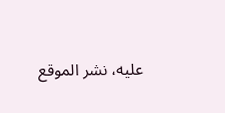عليه، نشر الموقع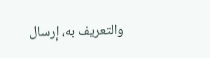والتعريف به، إرسال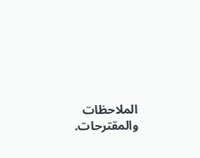الملاحظات والمقترحات.